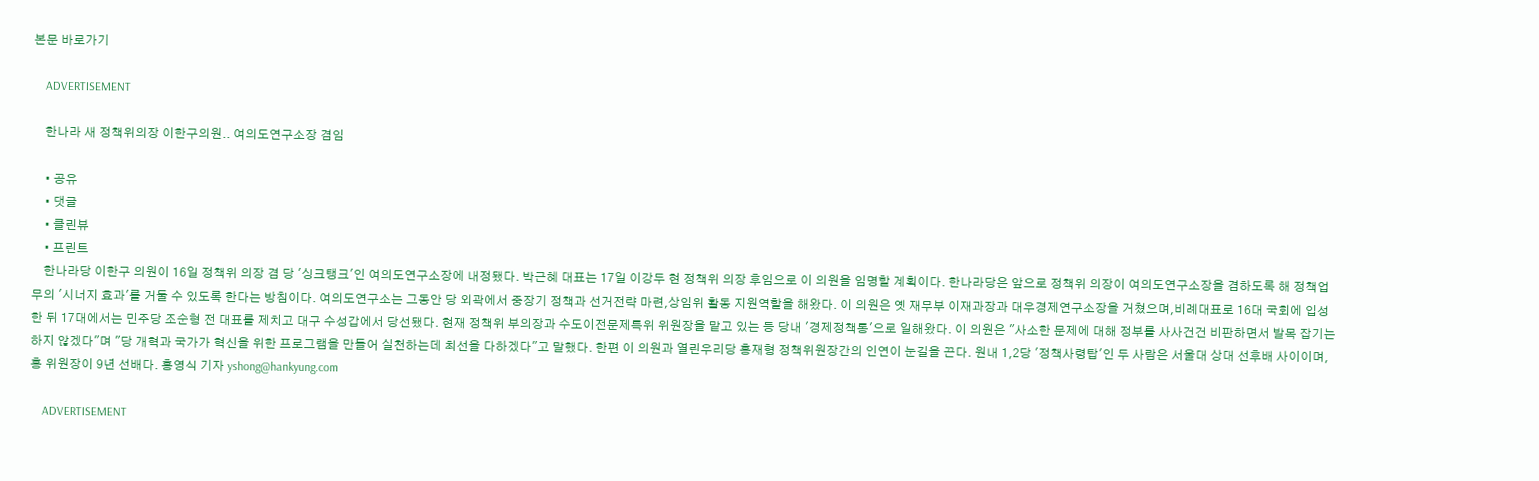본문 바로가기

    ADVERTISEMENT

    한나라 새 정책위의장 이한구의원.. 여의도연구소장 겸임

    • 공유
    • 댓글
    • 클린뷰
    • 프린트
    한나라당 이한구 의원이 16일 정책위 의장 겸 당 '싱크탱크'인 여의도연구소장에 내정됐다. 박근혜 대표는 17일 이강두 현 정책위 의장 후임으로 이 의원을 임명할 계획이다. 한나라당은 앞으로 정책위 의장이 여의도연구소장을 겸하도록 해 정책업무의 '시너지 효과'를 거둘 수 있도록 한다는 방침이다. 여의도연구소는 그동안 당 외곽에서 중장기 정책과 선거전략 마련,상임위 활동 지원역할을 해왔다. 이 의원은 옛 재무부 이재과장과 대우경제연구소장을 거쳤으며,비례대표로 16대 국회에 입성한 뒤 17대에서는 민주당 조순형 전 대표를 제치고 대구 수성갑에서 당선됐다. 현재 정책위 부의장과 수도이전문제특위 위원장을 맡고 있는 등 당내 '경제정책통'으로 일해왔다. 이 의원은 "사소한 문제에 대해 정부를 사사건건 비판하면서 발목 잡기는 하지 않겠다"며 "당 개혁과 국가가 혁신을 위한 프로그램을 만들어 실천하는데 최선을 다하겠다"고 말했다. 한편 이 의원과 열린우리당 홍재형 정책위원장간의 인연이 눈길을 끈다. 원내 1,2당 '정책사령탑'인 두 사람은 서울대 상대 선후배 사이이며,홍 위원장이 9년 선배다. 홍영식 기자 yshong@hankyung.com

    ADVERTISEMENT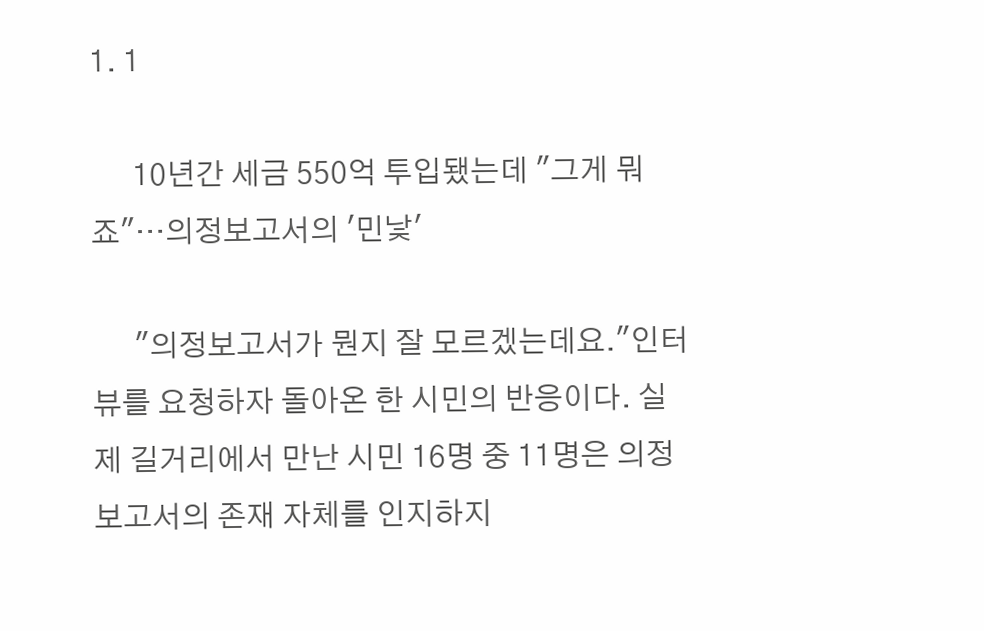1. 1

      10년간 세금 550억 투입됐는데 "그게 뭐죠"…의정보고서의 '민낯'

      "의정보고서가 뭔지 잘 모르겠는데요."인터뷰를 요청하자 돌아온 한 시민의 반응이다. 실제 길거리에서 만난 시민 16명 중 11명은 의정보고서의 존재 자체를 인지하지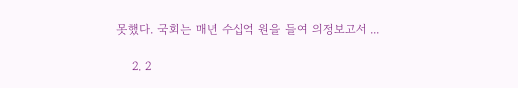못했다. 국회는 매년 수십억 원을 들여 의정보고서 ...

    2. 2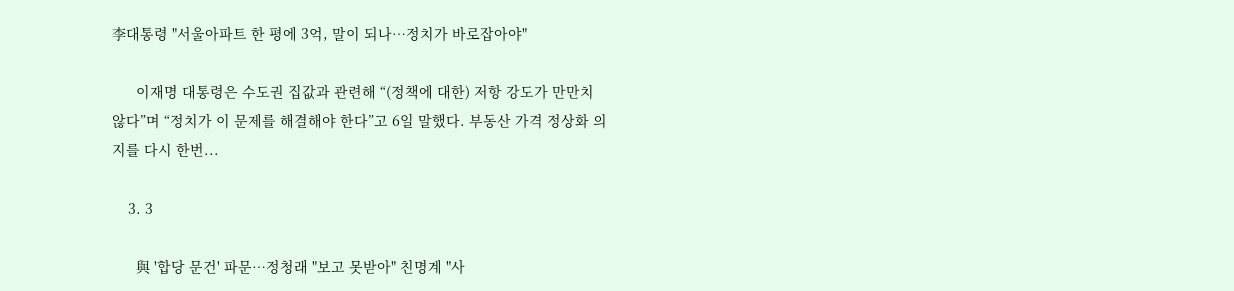李대통령 "서울아파트 한 평에 3억, 말이 되나…정치가 바로잡아야"

      이재명 대통령은 수도권 집값과 관련해 “(정책에 대한) 저항 강도가 만만치 않다”며 “정치가 이 문제를 해결해야 한다”고 6일 말했다. 부동산 가격 정상화 의지를 다시 한번...

    3. 3

      與 '합당 문건' 파문…정청래 "보고 못받아" 친명계 "사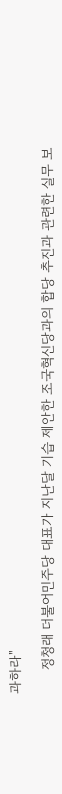과하라"

      정청래 더불어민주당 대표가 지난달 기습 제안한 조국혁신당과의 합당 추진과 관련한 실무 보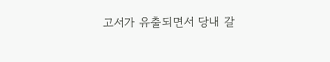고서가 유출되면서 당내 갈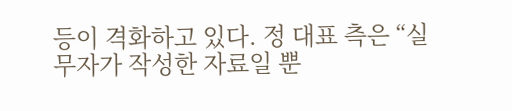등이 격화하고 있다. 정 대표 측은 “실무자가 작성한 자료일 뿐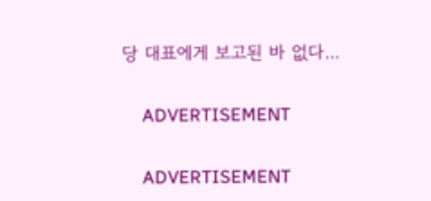당 대표에게 보고된 바 없다...

    ADVERTISEMENT

    ADVERTISEMENT